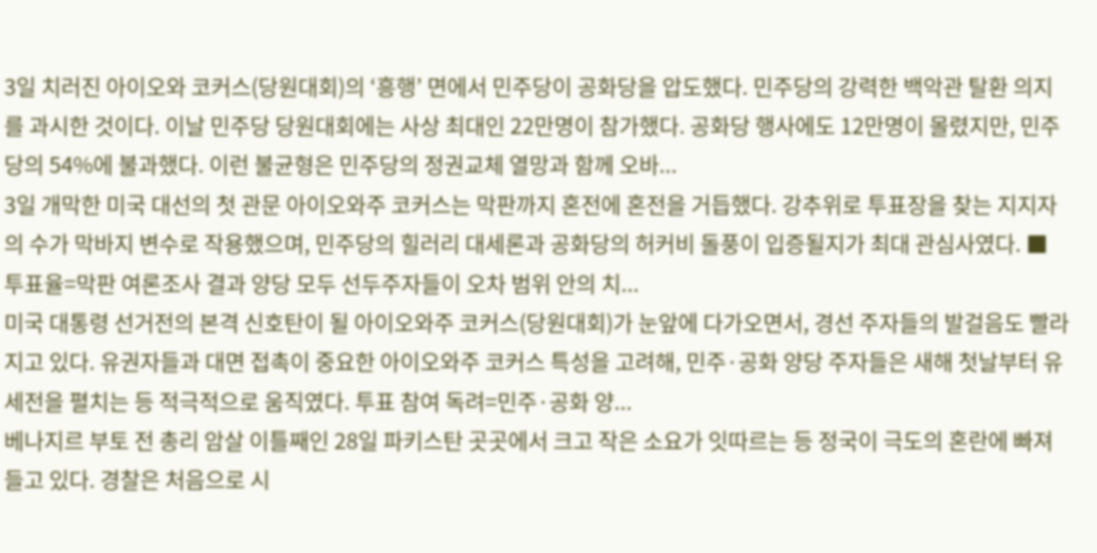3일 치러진 아이오와 코커스(당원대회)의 ‘흥행’ 면에서 민주당이 공화당을 압도했다. 민주당의 강력한 백악관 탈환 의지를 과시한 것이다. 이날 민주당 당원대회에는 사상 최대인 22만명이 참가했다. 공화당 행사에도 12만명이 몰렸지만, 민주당의 54%에 불과했다. 이런 불균형은 민주당의 정권교체 열망과 함께 오바...
3일 개막한 미국 대선의 첫 관문 아이오와주 코커스는 막판까지 혼전에 혼전을 거듭했다. 강추위로 투표장을 찾는 지지자의 수가 막바지 변수로 작용했으며, 민주당의 힐러리 대세론과 공화당의 허커비 돌풍이 입증될지가 최대 관심사였다. ■ 투표율=막판 여론조사 결과 양당 모두 선두주자들이 오차 범위 안의 치...
미국 대통령 선거전의 본격 신호탄이 될 아이오와주 코커스(당원대회)가 눈앞에 다가오면서, 경선 주자들의 발걸음도 빨라지고 있다. 유권자들과 대면 접촉이 중요한 아이오와주 코커스 특성을 고려해, 민주·공화 양당 주자들은 새해 첫날부터 유세전을 펼치는 등 적극적으로 움직였다. 투표 참여 독려=민주·공화 양...
베나지르 부토 전 총리 암살 이틀째인 28일 파키스탄 곳곳에서 크고 작은 소요가 잇따르는 등 정국이 극도의 혼란에 빠져들고 있다. 경찰은 처음으로 시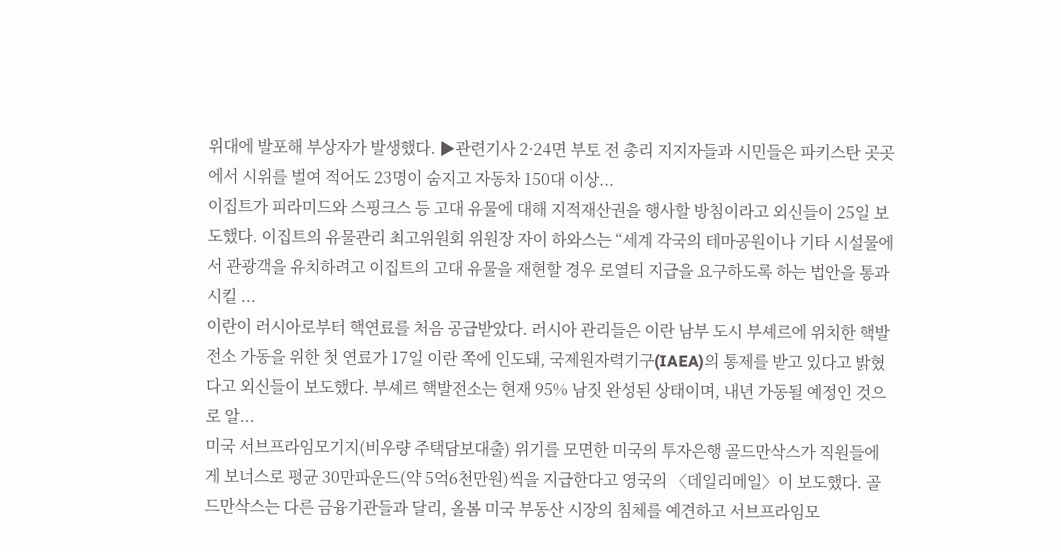위대에 발포해 부상자가 발생했다. ▶관련기사 2·24면 부토 전 총리 지지자들과 시민들은 파키스탄 곳곳에서 시위를 벌여 적어도 23명이 숨지고 자동차 150대 이상...
이집트가 피라미드와 스핑크스 등 고대 유물에 대해 지적재산권을 행사할 방침이라고 외신들이 25일 보도했다. 이집트의 유물관리 최고위원회 위원장 자이 하와스는 “세계 각국의 테마공원이나 기타 시설물에서 관광객을 유치하려고 이집트의 고대 유물을 재현할 경우 로열티 지급을 요구하도록 하는 법안을 통과시킬 ...
이란이 러시아로부터 핵연료를 처음 공급받았다. 러시아 관리들은 이란 남부 도시 부셰르에 위치한 핵발전소 가동을 위한 첫 연료가 17일 이란 쪽에 인도돼, 국제원자력기구(IAEA)의 통제를 받고 있다고 밝혔다고 외신들이 보도했다. 부셰르 핵발전소는 현재 95% 남짓 완성된 상태이며, 내년 가동될 예정인 것으로 알...
미국 서브프라임모기지(비우량 주택담보대출) 위기를 모면한 미국의 투자은행 골드만삭스가 직원들에게 보너스로 평균 30만파운드(약 5억6천만원)씩을 지급한다고 영국의 〈데일리메일〉이 보도했다. 골드만삭스는 다른 금융기관들과 달리, 올봄 미국 부동산 시장의 침체를 예견하고 서브프라임모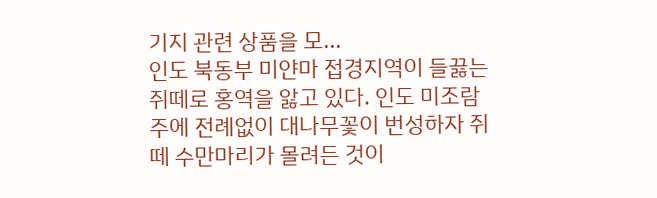기지 관련 상품을 모...
인도 북동부 미얀마 접경지역이 들끓는 쥐떼로 홍역을 앓고 있다. 인도 미조람주에 전례없이 대나무꽃이 번성하자 쥐떼 수만마리가 몰려든 것이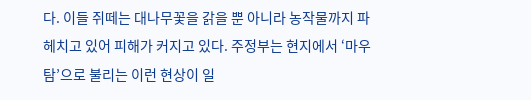다. 이들 쥐떼는 대나무꽃을 갉을 뿐 아니라 농작물까지 파헤치고 있어 피해가 커지고 있다. 주정부는 현지에서 ‘마우탐’으로 불리는 이런 현상이 일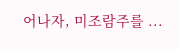어나자, 미조람주를 ...